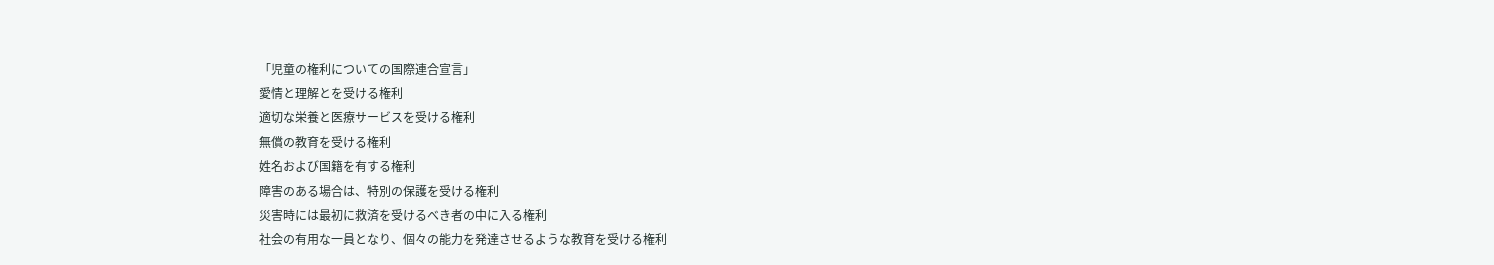「児童の権利についての国際連合宣言」
愛情と理解とを受ける権利
適切な栄養と医療サービスを受ける権利
無償の教育を受ける権利
姓名および国籍を有する権利
障害のある場合は、特別の保護を受ける権利
災害時には最初に救済を受けるべき者の中に入る権利
社会の有用な一員となり、個々の能力を発達させるような教育を受ける権利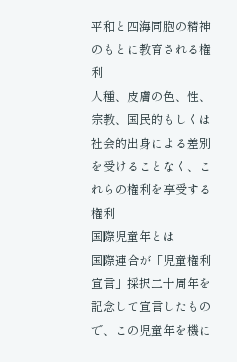平和と四海同胞の精神のもとに教育される権利
人種、皮膚の色、性、宗教、国民的もしくは社会的出身による差別を受けることなく、これらの権利を享受する権利
国際児童年とは
国際連合が「児童権利宣言」採択二十周年を記念して宣言したもので、この児童年を機に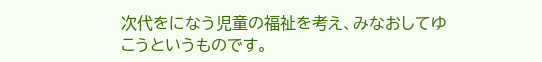次代をになう児童の福祉を考え、みなおしてゆこうというものです。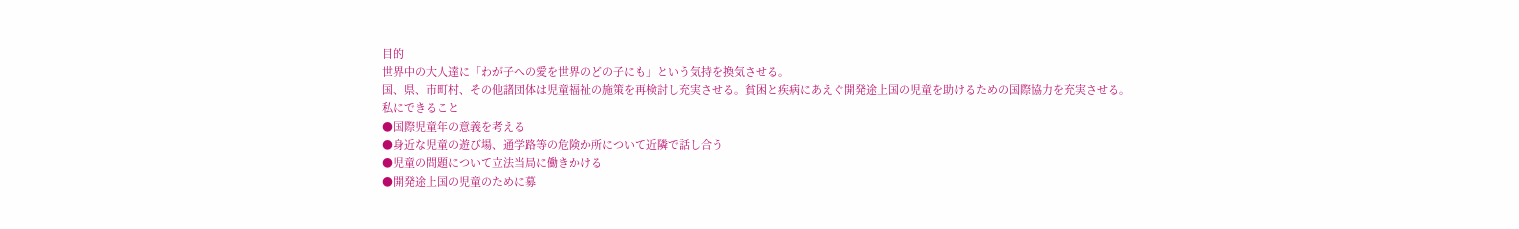目的
世界中の大人達に「わが子への愛を世界のどの子にも」という気持を換気させる。
国、県、市町村、その他諸団体は児童福祉の施策を再検討し充実させる。貧困と疾病にあえぐ開発途上国の児童を助けるための国際協力を充実させる。
私にできること
●国際児童年の意義を考える
●身近な児童の遊び場、通学路等の危険か所について近隣で話し合う
●児童の問題について立法当局に働きかける
●開発途上国の児童のために募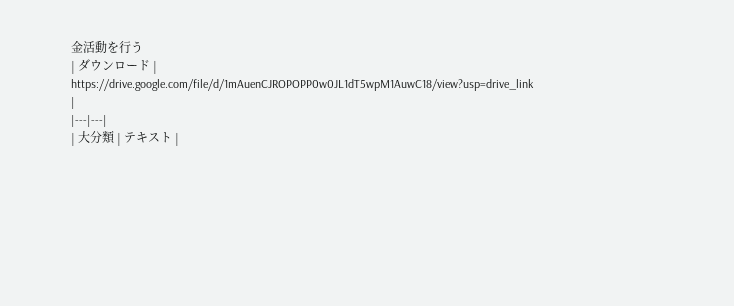金活動を行う
| ダウンロード | https://drive.google.com/file/d/1mAuenCJROPOPP0w0JL1dT5wpM1AuwC18/view?usp=drive_link |
|---|---|
| 大分類 | テキスト |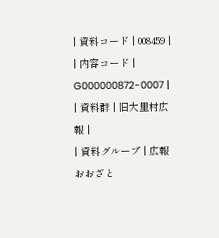| 資料コード | 008459 |
| 内容コード | G000000872-0007 |
| 資料群 | 旧大里村広報 |
| 資料グループ | 広報おおざと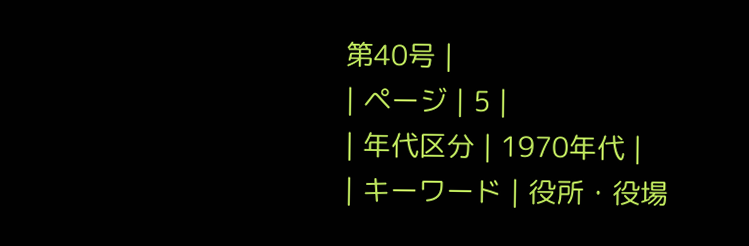第40号 |
| ページ | 5 |
| 年代区分 | 1970年代 |
| キーワード | 役所・役場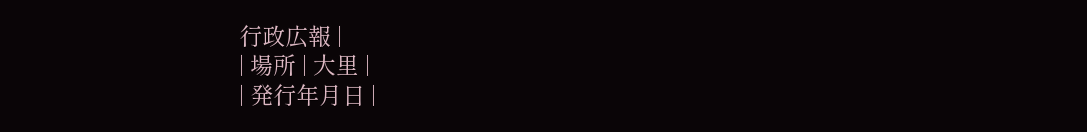行政広報 |
| 場所 | 大里 |
| 発行年月日 |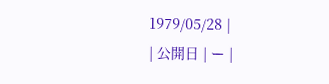1979/05/28 |
| 公開日 | ー |